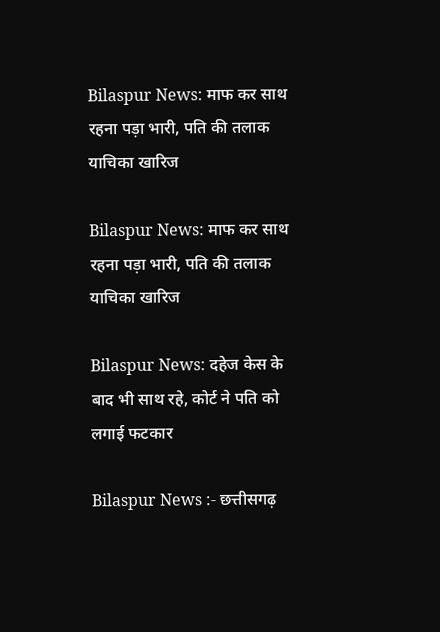Bilaspur News: माफ कर साथ रहना पड़ा भारी, पति की तलाक याचिका खारिज

Bilaspur News: माफ कर साथ रहना पड़ा भारी, पति की तलाक याचिका खारिज

Bilaspur News: दहेज केस के बाद भी साथ रहे, कोर्ट ने पति को लगाई फटकार

Bilaspur News :- छत्तीसगढ़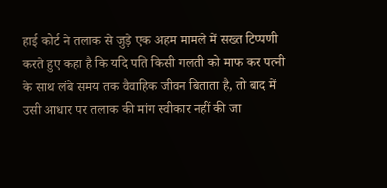हाई कोर्ट ने तलाक से जुड़े एक अहम मामले में सख्त टिप्पणी करते हुए कहा है कि यदि पति किसी गलती को माफ कर पत्नी के साथ लंबे समय तक वैवाहिक जीवन बिताता है, तो बाद में उसी आधार पर तलाक की मांग स्वीकार नहीं की जा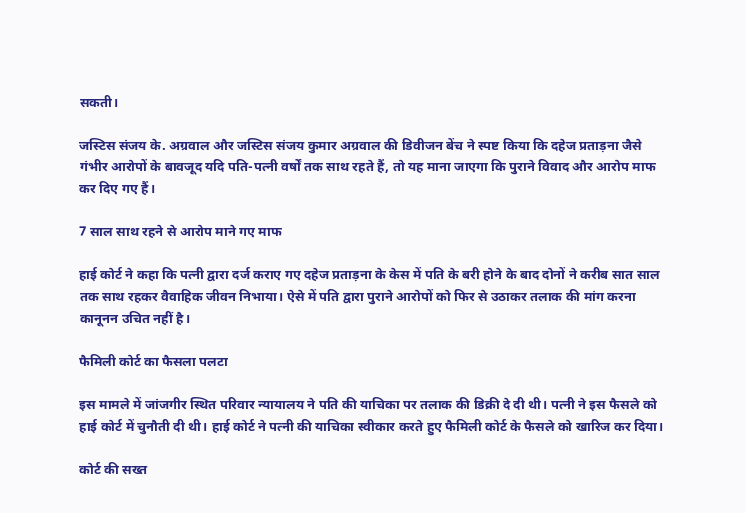सकती।

जस्टिस संजय के. अग्रवाल और जस्टिस संजय कुमार अग्रवाल की डिवीजन बेंच ने स्पष्ट किया कि दहेज प्रताड़ना जैसे गंभीर आरोपों के बावजूद यदि पति-पत्नी वर्षों तक साथ रहते हैं, तो यह माना जाएगा कि पुराने विवाद और आरोप माफ कर दिए गए हैं।

7 साल साथ रहने से आरोप माने गए माफ

हाई कोर्ट ने कहा कि पत्नी द्वारा दर्ज कराए गए दहेज प्रताड़ना के केस में पति के बरी होने के बाद दोनों ने करीब सात साल तक साथ रहकर वैवाहिक जीवन निभाया। ऐसे में पति द्वारा पुराने आरोपों को फिर से उठाकर तलाक की मांग करना कानूनन उचित नहीं है।

फैमिली कोर्ट का फैसला पलटा

इस मामले में जांजगीर स्थित परिवार न्यायालय ने पति की याचिका पर तलाक की डिक्री दे दी थी। पत्नी ने इस फैसले को हाई कोर्ट में चुनौती दी थी। हाई कोर्ट ने पत्नी की याचिका स्वीकार करते हुए फैमिली कोर्ट के फैसले को खारिज कर दिया।

कोर्ट की सख्त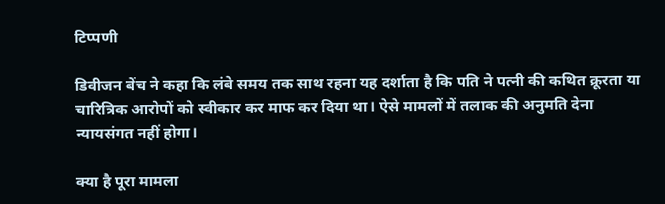टिप्पणी

डिवीजन बेंच ने कहा कि लंबे समय तक साथ रहना यह दर्शाता है कि पति ने पत्नी की कथित क्रूरता या चारित्रिक आरोपों को स्वीकार कर माफ कर दिया था। ऐसे मामलों में तलाक की अनुमति देना न्यायसंगत नहीं होगा।

क्या है पूरा मामला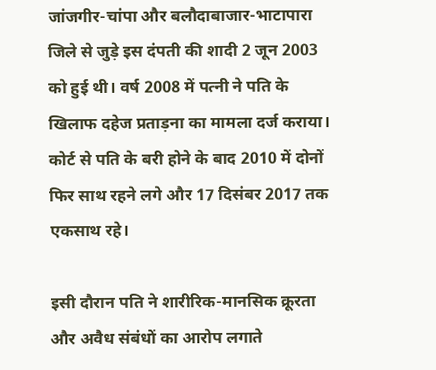जांजगीर-चांपा और बलौदाबाजार-भाटापारा जिले से जुड़े इस दंपती की शादी 2 जून 2003 को हुई थी। वर्ष 2008 में पत्नी ने पति के खिलाफ दहेज प्रताड़ना का मामला दर्ज कराया। कोर्ट से पति के बरी होने के बाद 2010 में दोनों फिर साथ रहने लगे और 17 दिसंबर 2017 तक एकसाथ रहे।

इसी दौरान पति ने शारीरिक-मानसिक क्रूरता और अवैध संबंधों का आरोप लगाते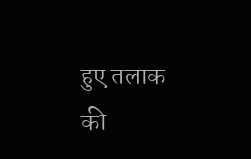हुए तलाक की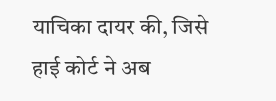याचिका दायर की, जिसे हाई कोर्ट ने अब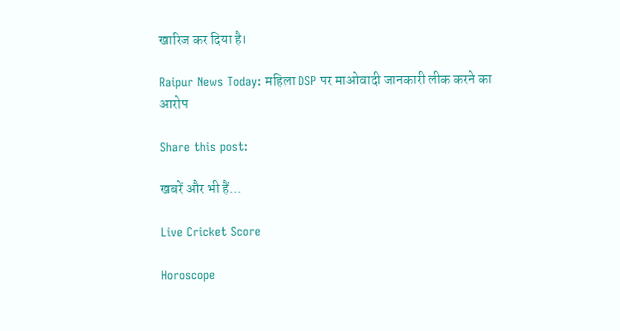खारिज कर दिया है।

Raipur News Today: महिला DSP पर माओवादी जानकारी लीक करने का आरोप

Share this post:

खबरें और भी हैं...

Live Cricket Score

Horoscope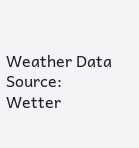Weather Data Source: Wetter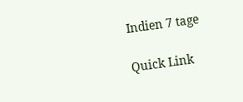Indien 7 tage

Quick Link